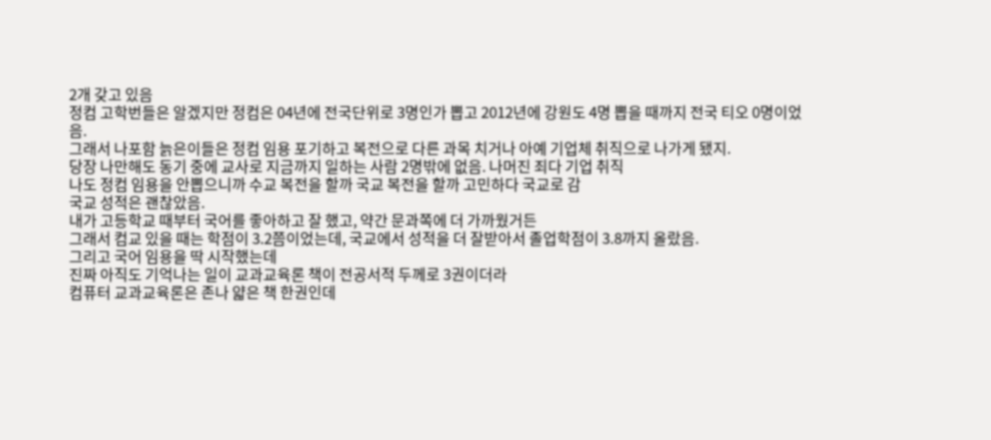2개 갖고 있음
정컴 고학번들은 알겠지만 정컴은 04년에 전국단위로 3명인가 뽑고 2012년에 강원도 4명 뽑을 때까지 전국 티오 0명이었음.
그래서 나포함 늙은이들은 정컴 임용 포기하고 복전으로 다른 과목 치거나 아예 기업체 취직으로 나가게 됐지.
당장 나만해도 동기 중에 교사로 지금까지 일하는 사람 2명밖에 없음. 나머진 죄다 기업 취직
나도 정컴 임용을 안뽑으니까 수교 복전을 할까 국교 복전을 할까 고민하다 국교로 감
국교 성적은 괜찮았음.
내가 고등학교 때부터 국어를 좋아하고 잘 했고, 약간 문과쪽에 더 가까웠거든
그래서 컴교 있을 때는 학점이 3.2쯤이었는데, 국교에서 성적을 더 잘받아서 졸업학점이 3.8까지 올랐음.
그리고 국어 임용을 딱 시작했는데
진짜 아직도 기억나는 일이 교과교육론 책이 전공서적 두께로 3권이더라
컴퓨터 교과교육론은 존나 얇은 책 한권인데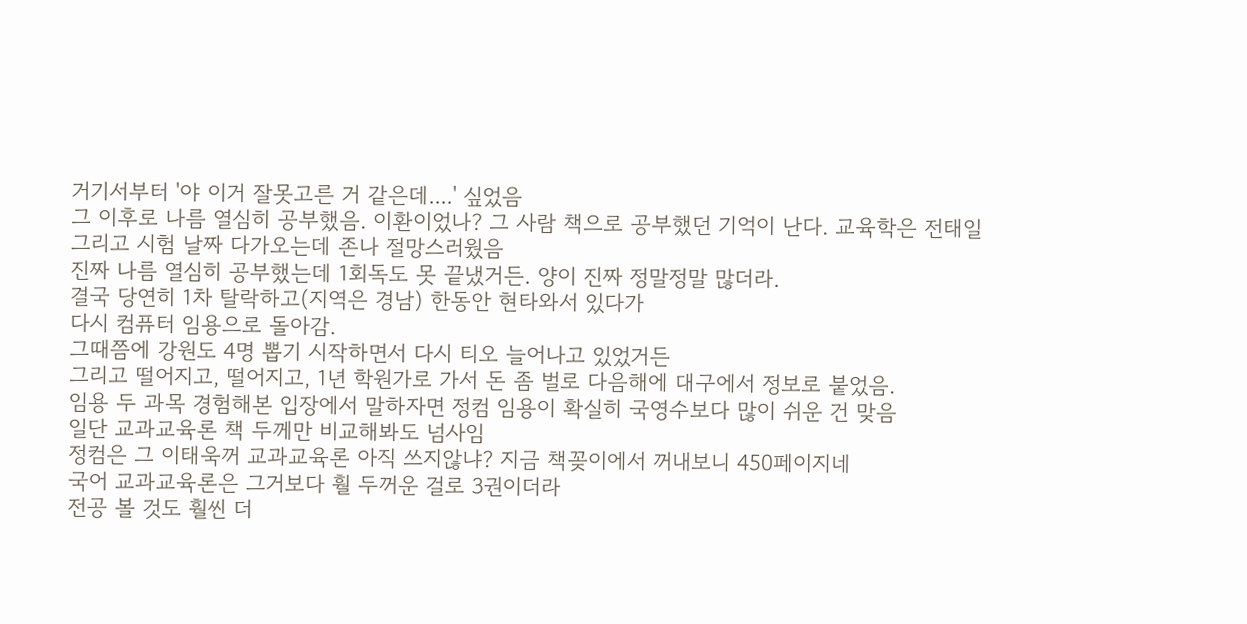거기서부터 '야 이거 잘못고른 거 같은데....' 싶었음
그 이후로 나름 열심히 공부했음. 이환이었나? 그 사람 책으로 공부했던 기억이 난다. 교육학은 전태일
그리고 시험 날짜 다가오는데 존나 절망스러웠음
진짜 나름 열심히 공부했는데 1회독도 못 끝냈거든. 양이 진짜 정말정말 많더라.
결국 당연히 1차 탈락하고(지역은 경남) 한동안 현타와서 있다가
다시 컴퓨터 임용으로 돌아감.
그때쯤에 강원도 4명 뽑기 시작하면서 다시 티오 늘어나고 있었거든
그리고 떨어지고, 떨어지고, 1년 학원가로 가서 돈 좀 벌로 다음해에 대구에서 정보로 붙었음.
임용 두 과목 경험해본 입장에서 말하자면 정컴 임용이 확실히 국영수보다 많이 쉬운 건 맞음
일단 교과교육론 책 두께만 비교해봐도 넘사임
정컴은 그 이태욱꺼 교과교육론 아직 쓰지않냐? 지금 책꽂이에서 꺼내보니 450페이지네
국어 교과교육론은 그거보다 훨 두꺼운 걸로 3권이더라
전공 볼 것도 훨씬 더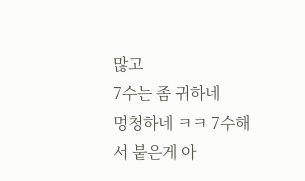많고
7수는 좀 귀하네
멍청하네 ㅋㅋ 7수해서 붙은게 아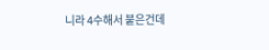니라 4수해서 붙은건데